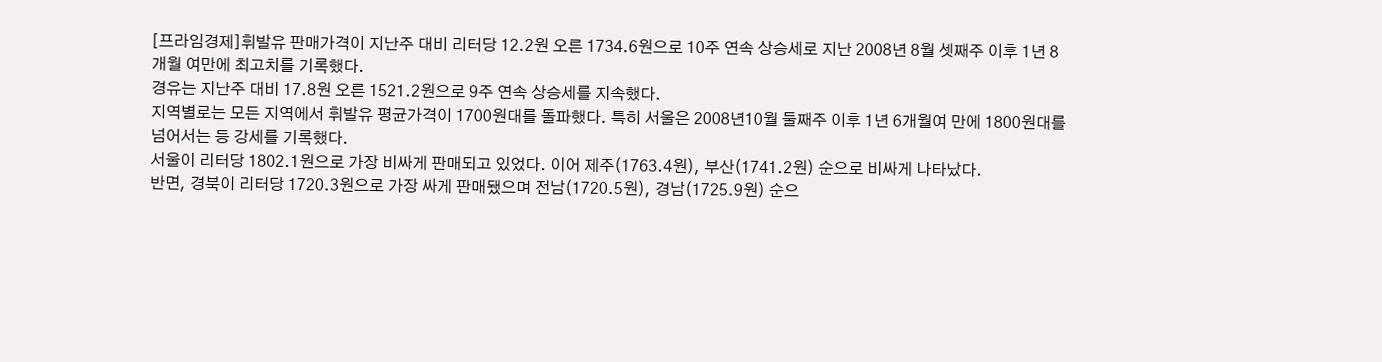[프라임경제]휘발유 판매가격이 지난주 대비 리터당 12.2원 오른 1734.6원으로 10주 연속 상승세로 지난 2008년 8월 셋째주 이후 1년 8개월 여만에 최고치를 기록했다.
경유는 지난주 대비 17.8원 오른 1521.2원으로 9주 연속 상승세를 지속했다.
지역별로는 모든 지역에서 휘발유 평균가격이 1700원대를 돌파했다. 특히 서울은 2008년10월 둘째주 이후 1년 6개월여 만에 1800원대를 넘어서는 등 강세를 기록했다.
서울이 리터당 1802.1원으로 가장 비싸게 판매되고 있었다. 이어 제주(1763.4원), 부산(1741.2원) 순으로 비싸게 나타났다.
반면, 경북이 리터당 1720.3원으로 가장 싸게 판매됐으며 전남(1720.5원), 경남(1725.9원) 순으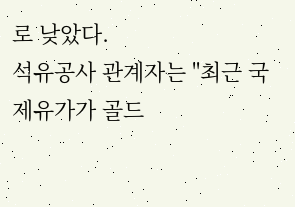로 낮았다.
석유공사 관계자는 "최근 국제유가가 골드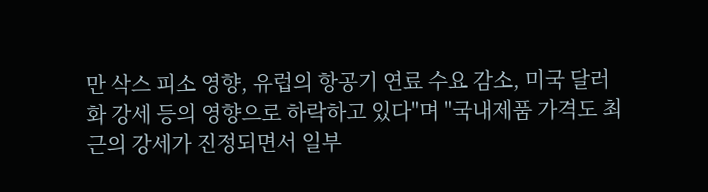만 삭스 피소 영향, 유럽의 항공기 연료 수요 감소, 미국 달러화 강세 등의 영향으로 하락하고 있다"며 "국내제품 가격도 최근의 강세가 진정되면서 일부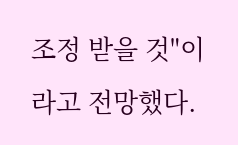조정 받을 것"이라고 전망했다.